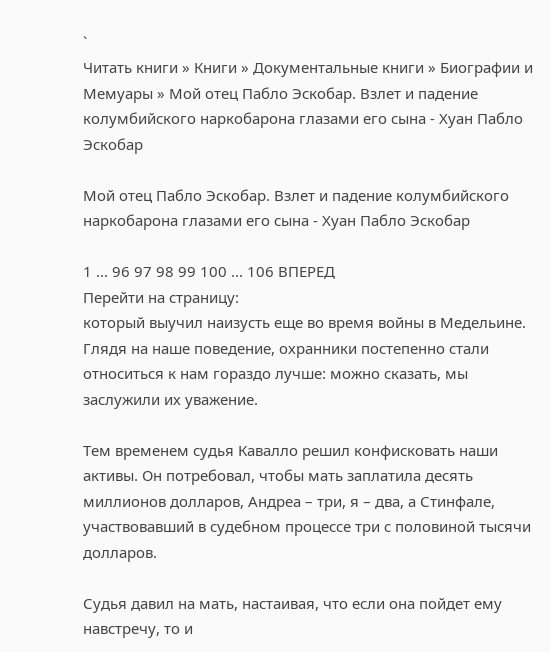`
Читать книги » Книги » Документальные книги » Биографии и Мемуары » Мой отец Пабло Эскобар. Взлет и падение колумбийского наркобарона глазами его сына - Хуан Пабло Эскобар

Мой отец Пабло Эскобар. Взлет и падение колумбийского наркобарона глазами его сына - Хуан Пабло Эскобар

1 ... 96 97 98 99 100 ... 106 ВПЕРЕД
Перейти на страницу:
который выучил наизусть еще во время войны в Медельине. Глядя на наше поведение, охранники постепенно стали относиться к нам гораздо лучше: можно сказать, мы заслужили их уважение.

Тем временем судья Кавалло решил конфисковать наши активы. Он потребовал, чтобы мать заплатила десять миллионов долларов, Андреа – три, я – два, а Стинфале, участвовавший в судебном процессе три с половиной тысячи долларов.

Судья давил на мать, настаивая, что если она пойдет ему навстречу, то и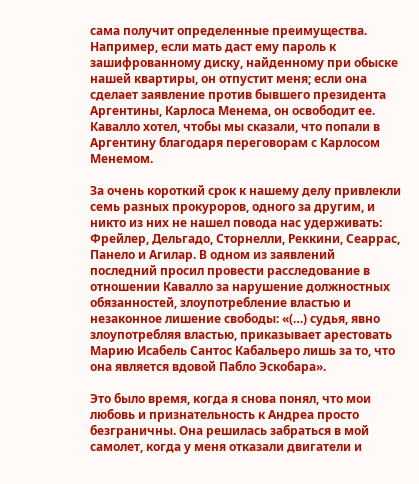сама получит определенные преимущества. Например, если мать даст ему пароль к зашифрованному диску, найденному при обыске нашей квартиры, он отпустит меня; если она сделает заявление против бывшего президента Аргентины, Карлоса Менема, он освободит ее. Кавалло хотел, чтобы мы сказали, что попали в Аргентину благодаря переговорам с Карлосом Менемом.

За очень короткий срок к нашему делу привлекли семь разных прокуроров, одного за другим, и никто из них не нашел повода нас удерживать: Фрейлер, Дельгадо, Сторнелли, Реккини, Сеаррас, Панело и Агилар. В одном из заявлений последний просил провести расследование в отношении Кавалло за нарушение должностных обязанностей, злоупотребление властью и незаконное лишение свободы: «(…) судья, явно злоупотребляя властью, приказывает арестовать Марию Исабель Сантос Кабальеро лишь за то, что она является вдовой Пабло Эскобара».

Это было время, когда я снова понял, что мои любовь и признательность к Андреа просто безграничны. Она решилась забраться в мой самолет, когда у меня отказали двигатели и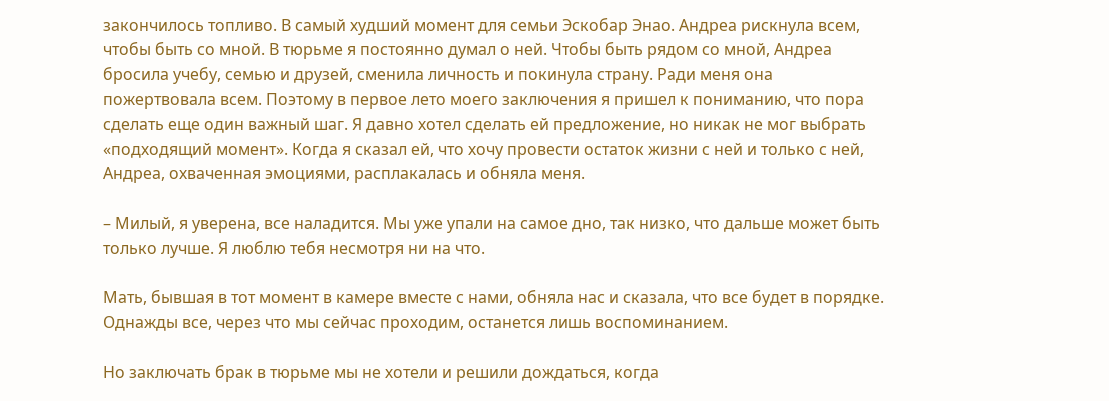закончилось топливо. В самый худший момент для семьи Эскобар Энао. Андреа рискнула всем, чтобы быть со мной. В тюрьме я постоянно думал о ней. Чтобы быть рядом со мной, Андреа бросила учебу, семью и друзей, сменила личность и покинула страну. Ради меня она пожертвовала всем. Поэтому в первое лето моего заключения я пришел к пониманию, что пора сделать еще один важный шаг. Я давно хотел сделать ей предложение, но никак не мог выбрать «подходящий момент». Когда я сказал ей, что хочу провести остаток жизни с ней и только с ней, Андреа, охваченная эмоциями, расплакалась и обняла меня.

– Милый, я уверена, все наладится. Мы уже упали на самое дно, так низко, что дальше может быть только лучше. Я люблю тебя несмотря ни на что.

Мать, бывшая в тот момент в камере вместе с нами, обняла нас и сказала, что все будет в порядке. Однажды все, через что мы сейчас проходим, останется лишь воспоминанием.

Но заключать брак в тюрьме мы не хотели и решили дождаться, когда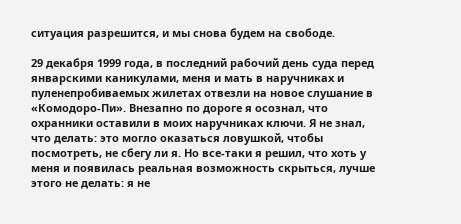ситуация разрешится, и мы снова будем на свободе.

29 декабря 1999 года, в последний рабочий день суда перед январскими каникулами, меня и мать в наручниках и пуленепробиваемых жилетах отвезли на новое слушание в «Комодоро-Пи». Внезапно по дороге я осознал, что охранники оставили в моих наручниках ключи. Я не знал, что делать: это могло оказаться ловушкой, чтобы посмотреть, не сбегу ли я. Но все-таки я решил, что хоть у меня и появилась реальная возможность скрыться, лучше этого не делать: я не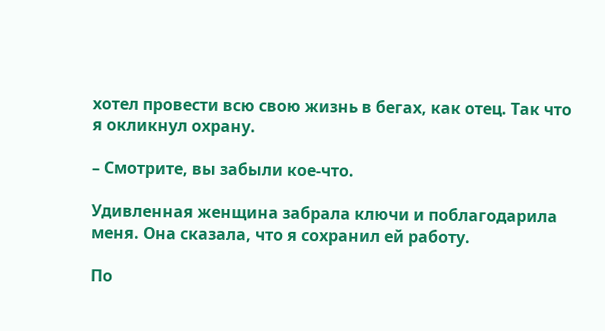хотел провести всю свою жизнь в бегах, как отец. Так что я окликнул охрану.

– Смотрите, вы забыли кое-что.

Удивленная женщина забрала ключи и поблагодарила меня. Она сказала, что я сохранил ей работу.

По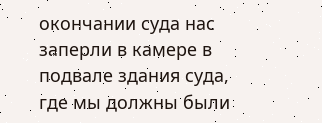окончании суда нас заперли в камере в подвале здания суда, где мы должны были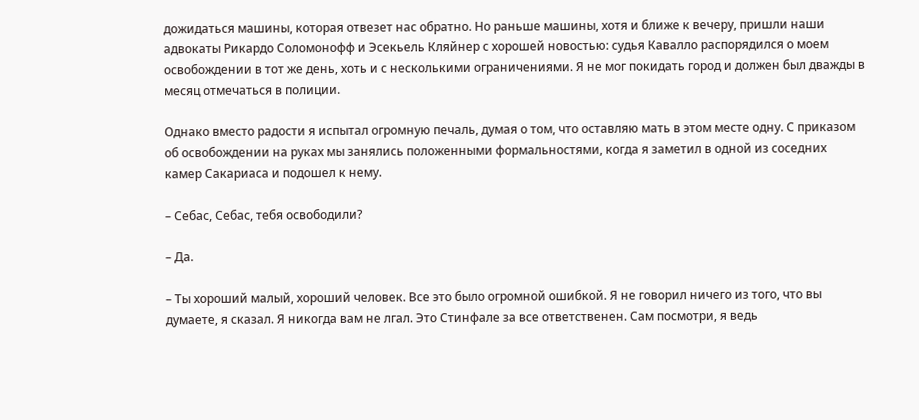дожидаться машины, которая отвезет нас обратно. Но раньше машины, хотя и ближе к вечеру, пришли наши адвокаты Рикардо Соломонофф и Эсекьель Кляйнер с хорошей новостью: судья Кавалло распорядился о моем освобождении в тот же день, хоть и с несколькими ограничениями. Я не мог покидать город и должен был дважды в месяц отмечаться в полиции.

Однако вместо радости я испытал огромную печаль, думая о том, что оставляю мать в этом месте одну. С приказом об освобождении на руках мы занялись положенными формальностями, когда я заметил в одной из соседних камер Сакариаса и подошел к нему.

– Себас, Себас, тебя освободили?

– Да.

– Ты хороший малый, хороший человек. Все это было огромной ошибкой. Я не говорил ничего из того, что вы думаете, я сказал. Я никогда вам не лгал. Это Стинфале за все ответственен. Сам посмотри, я ведь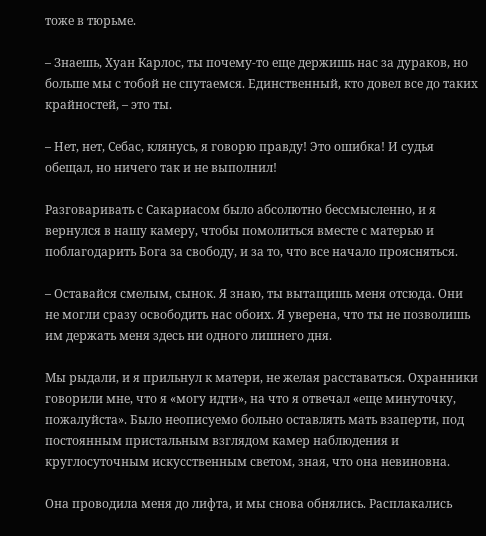тоже в тюрьме.

– Знаешь, Хуан Карлос, ты почему-то еще держишь нас за дураков, но больше мы с тобой не спутаемся. Единственный, кто довел все до таких крайностей, – это ты.

– Нет, нет, Себас, клянусь, я говорю правду! Это ошибка! И судья обещал, но ничего так и не выполнил!

Разговаривать с Сакариасом было абсолютно бессмысленно, и я вернулся в нашу камеру, чтобы помолиться вместе с матерью и поблагодарить Бога за свободу, и за то, что все начало проясняться.

– Оставайся смелым, сынок. Я знаю, ты вытащишь меня отсюда. Они не могли сразу освободить нас обоих. Я уверена, что ты не позволишь им держать меня здесь ни одного лишнего дня.

Мы рыдали, и я прильнул к матери, не желая расставаться. Охранники говорили мне, что я «могу идти», на что я отвечал «еще минуточку, пожалуйста». Было неописуемо больно оставлять мать взаперти, под постоянным пристальным взглядом камер наблюдения и круглосуточным искусственным светом, зная, что она невиновна.

Она проводила меня до лифта, и мы снова обнялись. Расплакались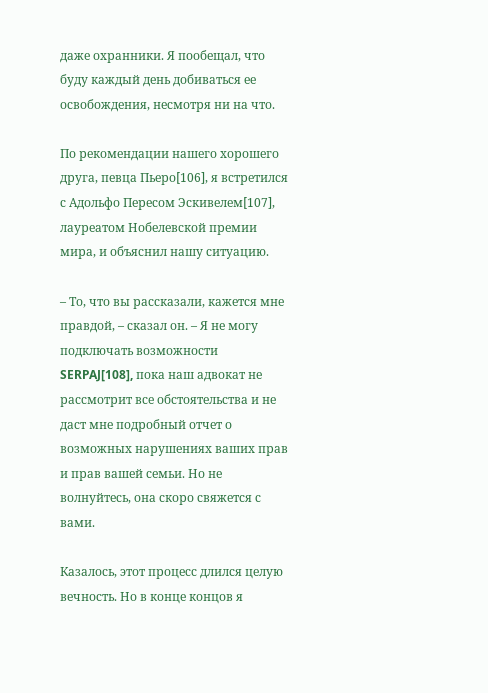даже охранники. Я пообещал, что буду каждый день добиваться ее освобождения, несмотря ни на что.

По рекомендации нашего хорошего друга, певца Пьеро[106], я встретился с Адольфо Пересом Эскивелем[107], лауреатом Нобелевской премии мира, и объяснил нашу ситуацию.

– То, что вы рассказали, кажется мне правдой, – сказал он. – Я не могу подключать возможности SERPAJ[108], пока наш адвокат не рассмотрит все обстоятельства и не даст мне подробный отчет о возможных нарушениях ваших прав и прав вашей семьи. Но не волнуйтесь, она скоро свяжется с вами.

Казалось, этот процесс длился целую вечность. Но в конце концов я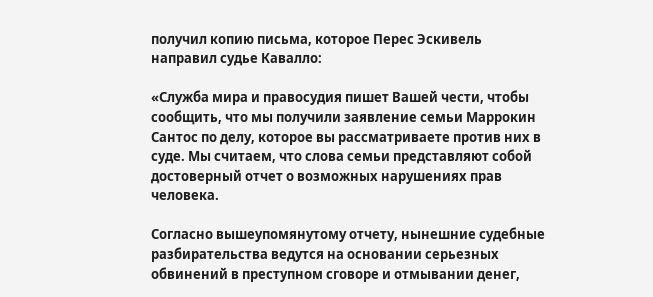получил копию письма, которое Перес Эскивель направил судье Кавалло:

«Служба мира и правосудия пишет Вашей чести, чтобы сообщить, что мы получили заявление семьи Маррокин Сантос по делу, которое вы рассматриваете против них в суде. Мы считаем, что слова семьи представляют собой достоверный отчет о возможных нарушениях прав человека.

Согласно вышеупомянутому отчету, нынешние судебные разбирательства ведутся на основании серьезных обвинений в преступном сговоре и отмывании денег,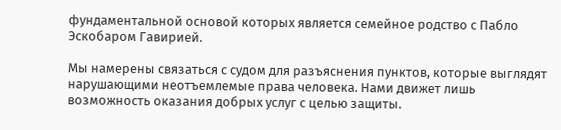фундаментальной основой которых является семейное родство с Пабло Эскобаром Гавирией.

Мы намерены связаться с судом для разъяснения пунктов, которые выглядят нарушающими неотъемлемые права человека. Нами движет лишь возможность оказания добрых услуг с целью защиты.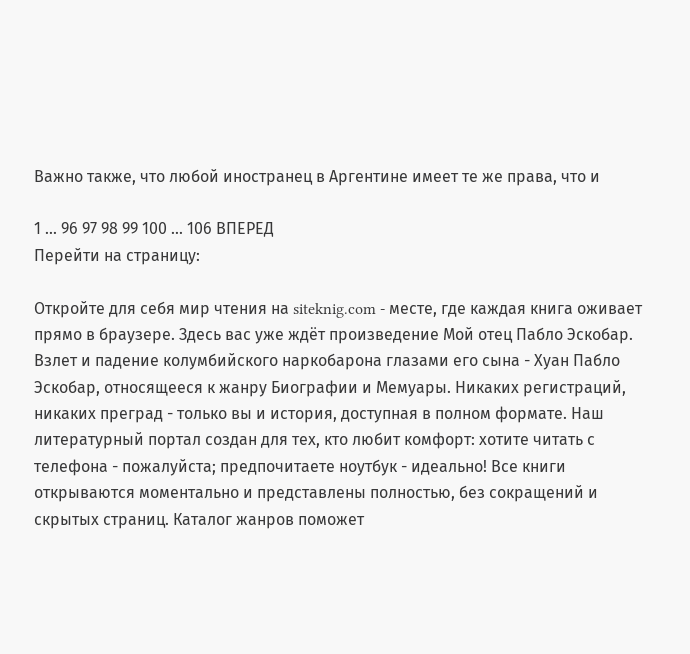Важно также, что любой иностранец в Аргентине имеет те же права, что и

1 ... 96 97 98 99 100 ... 106 ВПЕРЕД
Перейти на страницу:

Откройте для себя мир чтения на siteknig.com - месте, где каждая книга оживает прямо в браузере. Здесь вас уже ждёт произведение Мой отец Пабло Эскобар. Взлет и падение колумбийского наркобарона глазами его сына - Хуан Пабло Эскобар, относящееся к жанру Биографии и Мемуары. Никаких регистраций, никаких преград - только вы и история, доступная в полном формате. Наш литературный портал создан для тех, кто любит комфорт: хотите читать с телефона - пожалуйста; предпочитаете ноутбук - идеально! Все книги открываются моментально и представлены полностью, без сокращений и скрытых страниц. Каталог жанров поможет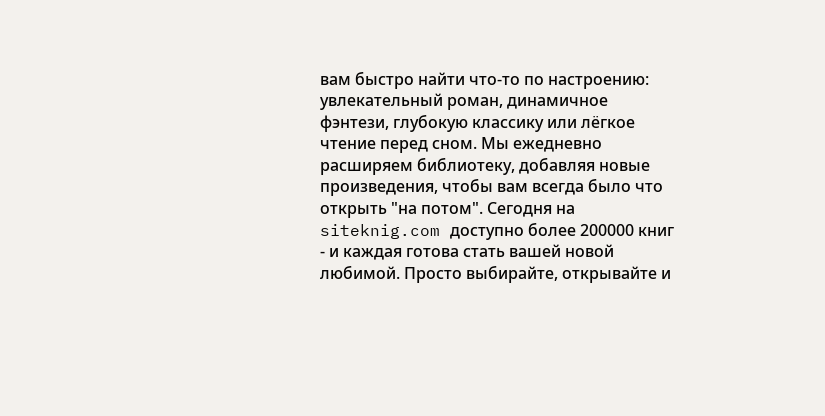вам быстро найти что-то по настроению: увлекательный роман, динамичное фэнтези, глубокую классику или лёгкое чтение перед сном. Мы ежедневно расширяем библиотеку, добавляя новые произведения, чтобы вам всегда было что открыть "на потом". Сегодня на siteknig.com доступно более 200000 книг - и каждая готова стать вашей новой любимой. Просто выбирайте, открывайте и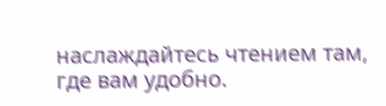наслаждайтесь чтением там, где вам удобно.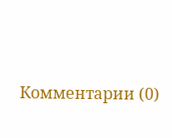Комментарии (0)